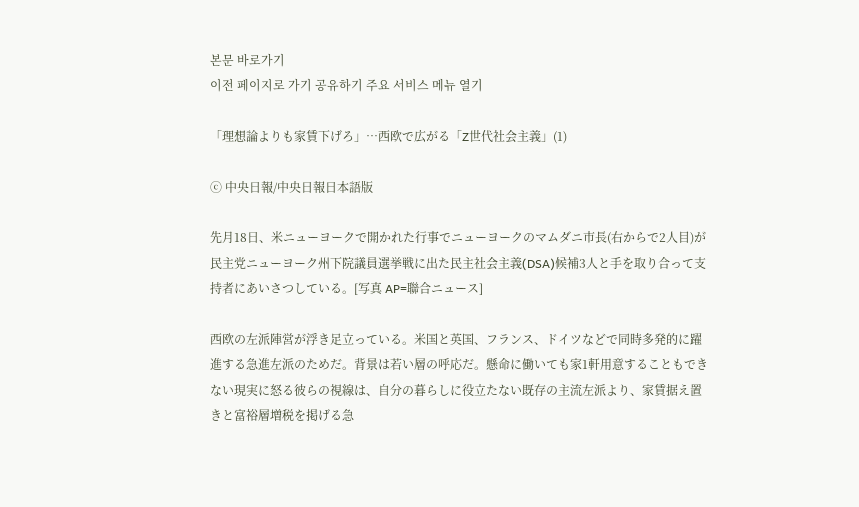본문 바로가기
이전 페이지로 가기 공유하기 주요 서비스 메뉴 열기

「理想論よりも家賃下げろ」…西欧で広がる「Z世代社会主義」(1)

ⓒ 中央日報/中央日報日本語版

先月18日、米ニューヨークで開かれた行事でニューヨークのマムダニ市長(右からで2人目)が民主党ニューヨーク州下院議員選挙戦に出た民主社会主義(DSA)候補3人と手を取り合って支持者にあいさつしている。[写真 AP=聯合ニュース]

西欧の左派陣営が浮き足立っている。米国と英国、フランス、ドイツなどで同時多発的に躍進する急進左派のためだ。背景は若い層の呼応だ。懸命に働いても家1軒用意することもできない現実に怒る彼らの視線は、自分の暮らしに役立たない既存の主流左派より、家賃据え置きと富裕層増税を掲げる急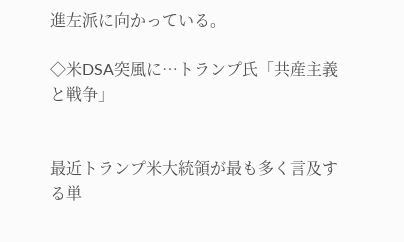進左派に向かっている。

◇米DSA突風に…トランプ氏「共産主義と戦争」


最近トランプ米大統領が最も多く言及する単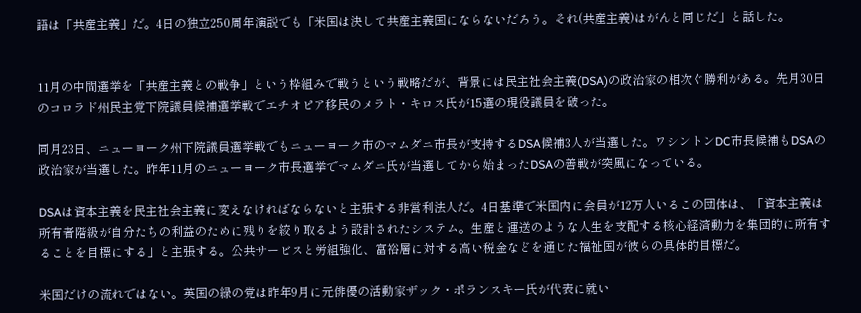語は「共産主義」だ。4日の独立250周年演説でも「米国は決して共産主義国にならないだろう。それ(共産主義)はがんと同じだ」と話した。


11月の中間選挙を「共産主義との戦争」という枠組みで戦うという戦略だが、背景には民主社会主義(DSA)の政治家の相次ぐ勝利がある。先月30日のコロラド州民主党下院議員候補選挙戦でエチオピア移民のメラト・キロス氏が15選の現役議員を破った。

同月23日、ニューヨーク州下院議員選挙戦でもニューヨーク市のマムダニ市長が支持するDSA候補3人が当選した。ワシントンDC市長候補もDSAの政治家が当選した。昨年11月のニューヨーク市長選挙でマムダニ氏が当選してから始まったDSAの善戦が突風になっている。

DSAは資本主義を民主社会主義に変えなければならないと主張する非営利法人だ。4日基準で米国内に会員が12万人いるこの団体は、「資本主義は所有者階級が自分たちの利益のために残りを絞り取るよう設計されたシステム。生産と運送のような人生を支配する核心経済動力を集団的に所有することを目標にする」と主張する。公共サービスと労組強化、富裕層に対する高い税金などを通じた福祉国が彼らの具体的目標だ。

米国だけの流れではない。英国の緑の党は昨年9月に元俳優の活動家ザック・ポランスキー氏が代表に就い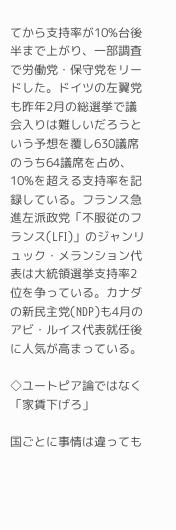てから支持率が10%台後半まで上がり、一部調査で労働党・保守党をリードした。ドイツの左翼党も昨年2月の総選挙で議会入りは難しいだろうという予想を覆し630議席のうち64議席を占め、10%を超える支持率を記録している。フランス急進左派政党「不服従のフランス(LFI)」のジャンリュック・メランション代表は大統領選挙支持率2位を争っている。カナダの新民主党(NDP)も4月のアビ・ルイス代表就任後に人気が高まっている。

◇ユートピア論ではなく「家賃下げろ」

国ごとに事情は違っても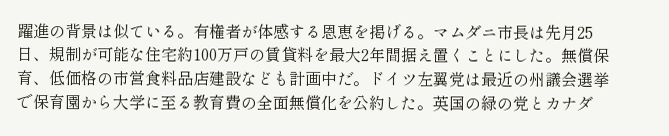躍進の背景は似ている。有権者が体感する恩恵を掲げる。マムダニ市長は先月25日、規制が可能な住宅約100万戸の賃貸料を最大2年間据え置くことにした。無償保育、低価格の市営食料品店建設なども計画中だ。ドイツ左翼党は最近の州議会選挙で保育園から大学に至る教育費の全面無償化を公約した。英国の緑の党とカナダ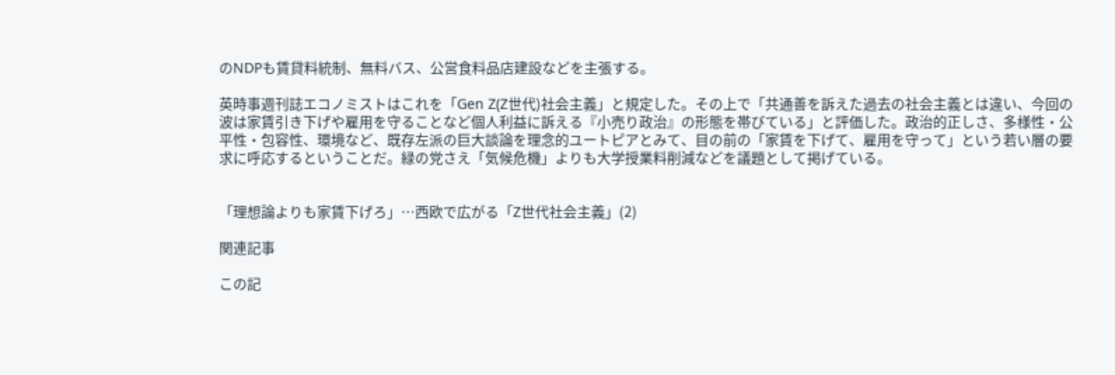のNDPも賃貸料統制、無料バス、公営食料品店建設などを主張する。

英時事週刊誌エコノミストはこれを「Gen Z(Z世代)社会主義」と規定した。その上で「共通善を訴えた過去の社会主義とは違い、今回の波は家賃引き下げや雇用を守ることなど個人利益に訴える『小売り政治』の形態を帯びている」と評価した。政治的正しさ、多様性・公平性・包容性、環境など、既存左派の巨大談論を理念的ユートピアとみて、目の前の「家賃を下げて、雇用を守って」という若い層の要求に呼応するということだ。緑の党さえ「気候危機」よりも大学授業料削減などを議題として掲げている。


「理想論よりも家賃下げろ」…西欧で広がる「Z世代社会主義」(2)

関連記事

この記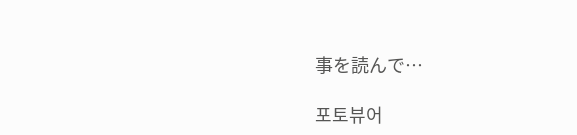事を読んで…

포토뷰어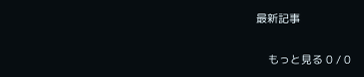最新記事

    もっと見る 0 / 0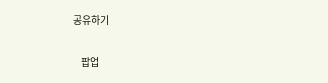공유하기

    팝업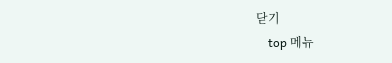닫기
    top 메뉴